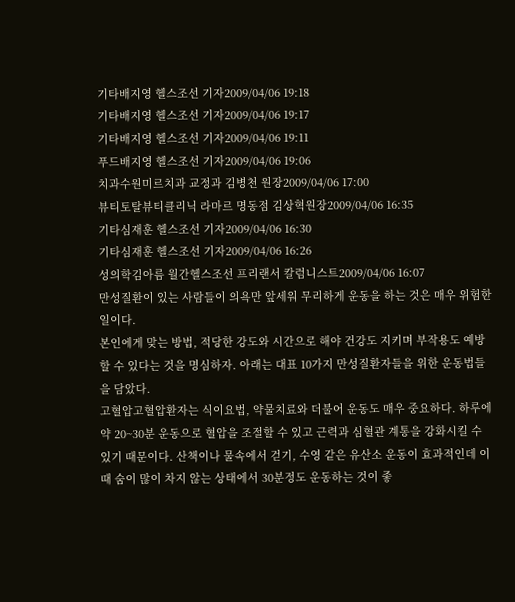기타배지영 헬스조선 기자2009/04/06 19:18
기타배지영 헬스조선 기자2009/04/06 19:17
기타배지영 헬스조선 기자2009/04/06 19:11
푸드배지영 헬스조선 기자2009/04/06 19:06
치과수원미르치과 교정과 김병천 원장2009/04/06 17:00
뷰티토탈뷰티클리닉 라마르 명동점 김상혁원장2009/04/06 16:35
기타심재훈 헬스조선 기자2009/04/06 16:30
기타심재훈 헬스조선 기자2009/04/06 16:26
성의학김아름 월간헬스조선 프리랜서 칼럼니스트2009/04/06 16:07
만성질환이 있는 사람들이 의욕만 앞세워 무리하게 운동을 하는 것은 매우 위험한 일이다.
본인에게 맞는 방법, 적당한 강도와 시간으로 해야 건강도 지키며 부작용도 예방할 수 있다는 것을 명심하자. 아래는 대표 10가지 만성질환자들을 위한 운동법들을 담았다.
고혈압고혈압환자는 식이요법, 약물치료와 더불어 운동도 매우 중요하다. 하루에 약 20~30분 운동으로 혈압을 조절할 수 있고 근력과 심혈관 계통을 강화시킬 수 있기 때문이다. 산책이나 물속에서 걷기, 수영 같은 유산소 운동이 효과적인데 이때 숨이 많이 차지 않는 상태에서 30분정도 운동하는 것이 좋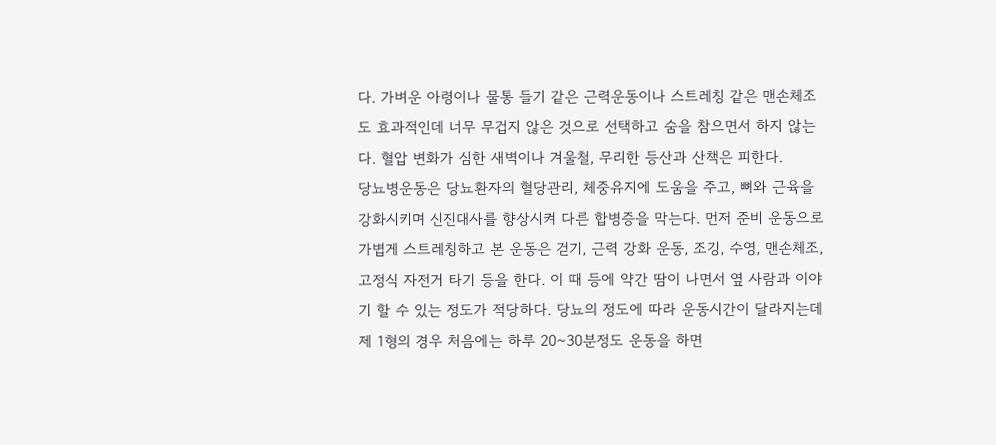다. 가벼운 아령이나 물통 들기 같은 근력운동이나 스트레칭 같은 맨손체조도 효과적인데 너무 무겁지 않은 것으로 선택하고 숨을 참으면서 하지 않는다. 혈압 변화가 심한 새벽이나 겨울철, 무리한 등산과 산책은 피한다.
당뇨병운동은 당뇨환자의 혈당관리, 체중유지에 도움을 주고, 뼈와 근육을 강화시키며 신진대사를 향상시켜 다른 합병증을 막는다. 먼저 준비 운동으로 가볍게 스트레칭하고 본 운동은 걷기, 근력 강화 운동, 조깅, 수영, 맨손체조, 고정식 자전거 타기 등을 한다. 이 때 등에 약간 땀이 나면서 옆 사람과 이야기 할 수 있는 정도가 적당하다. 당뇨의 정도에 따라 운동시간이 달라지는데 제 1형의 경우 처음에는 하루 20~30분정도 운동을 하면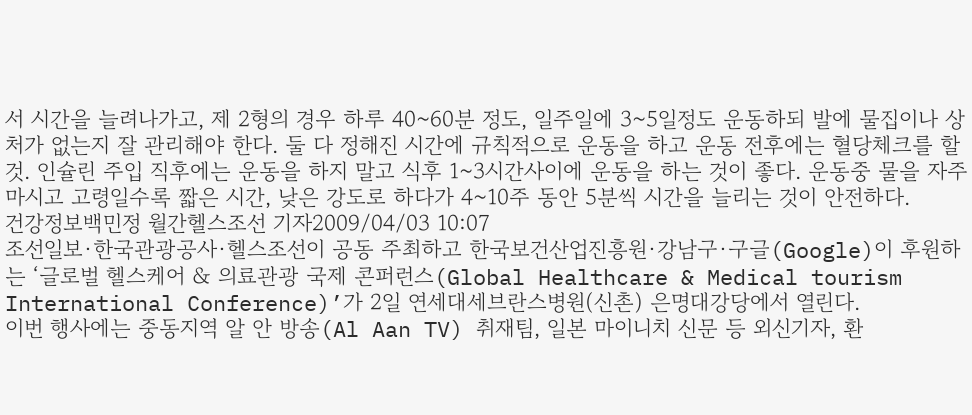서 시간을 늘려나가고, 제 2형의 경우 하루 40~60분 정도, 일주일에 3~5일정도 운동하되 발에 물집이나 상처가 없는지 잘 관리해야 한다. 둘 다 정해진 시간에 규칙적으로 운동을 하고 운동 전후에는 혈당체크를 할 것. 인슐린 주입 직후에는 운동을 하지 말고 식후 1~3시간사이에 운동을 하는 것이 좋다. 운동중 물을 자주 마시고 고령일수록 짧은 시간, 낮은 강도로 하다가 4~10주 동안 5분씩 시간을 늘리는 것이 안전하다.
건강정보백민정 월간헬스조선 기자2009/04/03 10:07
조선일보·한국관광공사·헬스조선이 공동 주최하고 한국보건산업진흥원·강남구·구글(Google)이 후원하는 ‘글로벌 헬스케어 & 의료관광 국제 콘퍼런스(Global Healthcare & Medical tourism International Conference)’가 2일 연세대세브란스병원(신촌) 은명대강당에서 열린다.
이번 행사에는 중동지역 알 안 방송(Al Aan TV) 취재팀, 일본 마이니치 신문 등 외신기자, 환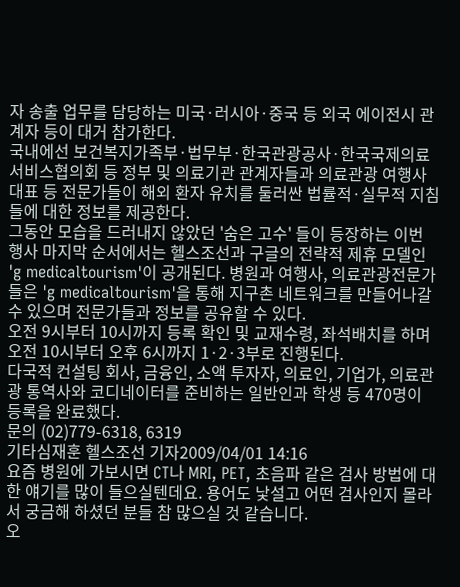자 송출 업무를 담당하는 미국·러시아·중국 등 외국 에이전시 관계자 등이 대거 참가한다.
국내에선 보건복지가족부·법무부·한국관광공사·한국국제의료서비스협의회 등 정부 및 의료기관 관계자들과 의료관광 여행사 대표 등 전문가들이 해외 환자 유치를 둘러싼 법률적·실무적 지침들에 대한 정보를 제공한다.
그동안 모습을 드러내지 않았던 '숨은 고수' 들이 등장하는 이번 행사 마지막 순서에서는 헬스조선과 구글의 전략적 제휴 모델인 'g medicaltourism'이 공개된다. 병원과 여행사, 의료관광전문가들은 'g medicaltourism'을 통해 지구촌 네트워크를 만들어나갈 수 있으며 전문가들과 정보를 공유할 수 있다.
오전 9시부터 10시까지 등록 확인 및 교재수령, 좌석배치를 하며 오전 10시부터 오후 6시까지 1·2·3부로 진행된다.
다국적 컨설팅 회사, 금융인, 소액 투자자, 의료인, 기업가, 의료관광 통역사와 코디네이터를 준비하는 일반인과 학생 등 470명이 등록을 완료했다.
문의 (02)779-6318, 6319
기타심재훈 헬스조선 기자2009/04/01 14:16
요즘 병원에 가보시면 CT나 MRI, PET, 초음파 같은 검사 방법에 대한 얘기를 많이 들으실텐데요. 용어도 낯설고 어떤 검사인지 몰라서 궁금해 하셨던 분들 참 많으실 것 같습니다.
오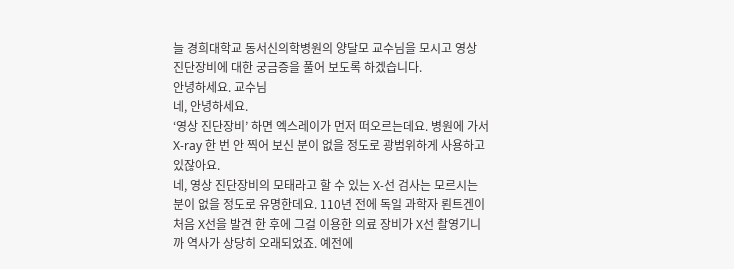늘 경희대학교 동서신의학병원의 양달모 교수님을 모시고 영상 진단장비에 대한 궁금증을 풀어 보도록 하겠습니다.
안녕하세요. 교수님
네, 안녕하세요.
‘영상 진단장비’ 하면 엑스레이가 먼저 떠오르는데요. 병원에 가서 X-ray 한 번 안 찍어 보신 분이 없을 정도로 광범위하게 사용하고 있잖아요.
네, 영상 진단장비의 모태라고 할 수 있는 X-선 검사는 모르시는 분이 없을 정도로 유명한데요. 110년 전에 독일 과학자 뢴트겐이 처음 X선을 발견 한 후에 그걸 이용한 의료 장비가 X선 촬영기니까 역사가 상당히 오래되었죠. 예전에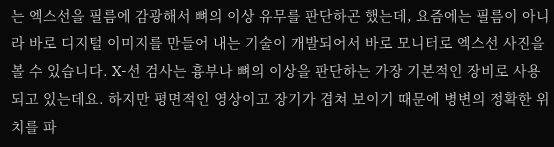는 엑스선을 필름에 감광해서 뼈의 이상 유무를 판단하곤 했는데, 요즘에는 필름이 아니라 바로 디지털 이미지를 만들어 내는 기술이 개발되어서 바로 모니터로 엑스선 사진을 볼 수 있습니다. X-선 검사는 흉부나 뼈의 이상을 판단하는 가장 기본적인 장비로 사용되고 있는데요. 하지만 평면적인 영상이고 장기가 겹쳐 보이기 때문에 병변의 정확한 위치를 파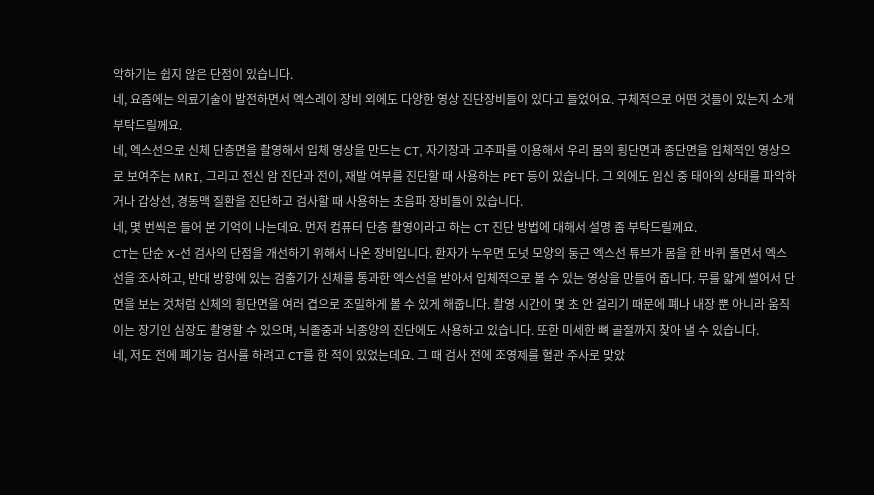악하기는 쉽지 않은 단점이 있습니다.
네, 요즘에는 의료기술이 발전하면서 엑스레이 장비 외에도 다양한 영상 진단장비들이 있다고 들었어요. 구체적으로 어떤 것들이 있는지 소개 부탁드릴께요.
네, 엑스선으로 신체 단층면을 촬영해서 입체 영상을 만드는 CT, 자기장과 고주파를 이용해서 우리 몸의 횡단면과 종단면을 입체적인 영상으로 보여주는 MRI, 그리고 전신 암 진단과 전이, 재발 여부를 진단할 때 사용하는 PET 등이 있습니다. 그 외에도 임신 중 태아의 상태를 파악하거나 갑상선, 경동맥 질환을 진단하고 검사할 때 사용하는 초음파 장비들이 있습니다.
네, 몇 번씩은 들어 본 기억이 나는데요. 먼저 컴퓨터 단층 촬영이라고 하는 CT 진단 방법에 대해서 설명 좀 부탁드릴께요.
CT는 단순 X-선 검사의 단점을 개선하기 위해서 나온 장비입니다. 환자가 누우면 도넛 모양의 둥근 엑스선 튜브가 몸을 한 바퀴 돌면서 엑스선을 조사하고, 반대 방향에 있는 검출기가 신체를 통과한 엑스선을 받아서 입체적으로 볼 수 있는 영상을 만들어 줍니다. 무를 얇게 썰어서 단면을 보는 것처럼 신체의 횡단면을 여러 겹으로 조밀하게 볼 수 있게 해줍니다. 촬영 시간이 몇 초 안 걸리기 때문에 폐나 내장 뿐 아니라 움직이는 장기인 심장도 촬영할 수 있으며, 뇌졸중과 뇌종양의 진단에도 사용하고 있습니다. 또한 미세한 뼈 골절까지 찾아 낼 수 있습니다.
네, 저도 전에 폐기능 검사를 하려고 CT를 한 적이 있었는데요. 그 때 검사 전에 조영제를 혈관 주사로 맞았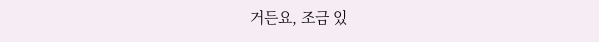거든요, 조금 있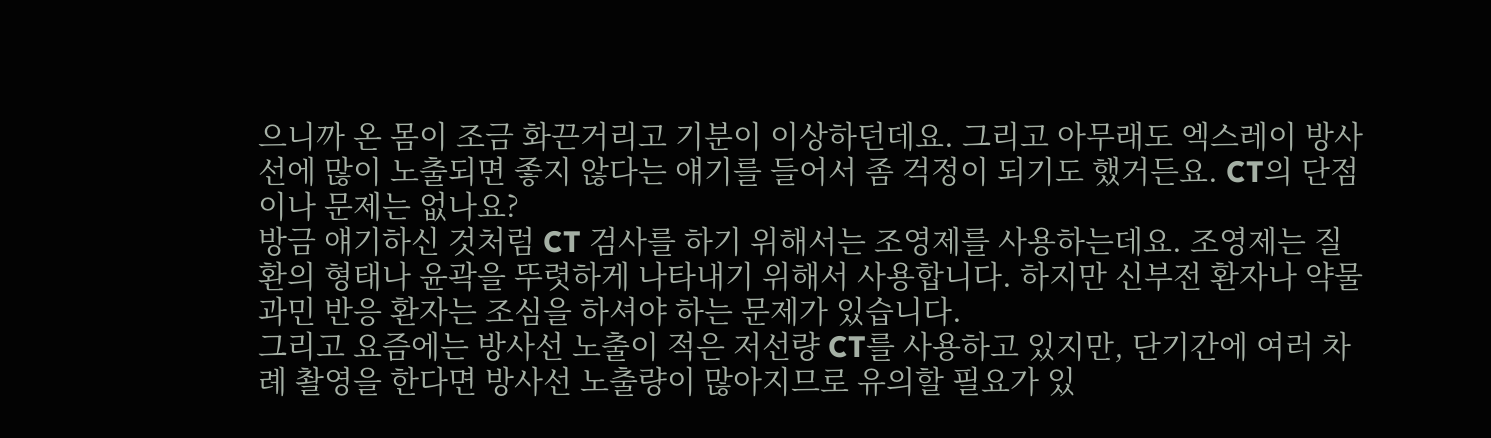으니까 온 몸이 조금 화끈거리고 기분이 이상하던데요. 그리고 아무래도 엑스레이 방사선에 많이 노출되면 좋지 않다는 얘기를 들어서 좀 걱정이 되기도 했거든요. CT의 단점이나 문제는 없나요?
방금 얘기하신 것처럼 CT 검사를 하기 위해서는 조영제를 사용하는데요. 조영제는 질환의 형태나 윤곽을 뚜렷하게 나타내기 위해서 사용합니다. 하지만 신부전 환자나 약물 과민 반응 환자는 조심을 하셔야 하는 문제가 있습니다.
그리고 요즘에는 방사선 노출이 적은 저선량 CT를 사용하고 있지만, 단기간에 여러 차례 촬영을 한다면 방사선 노출량이 많아지므로 유의할 필요가 있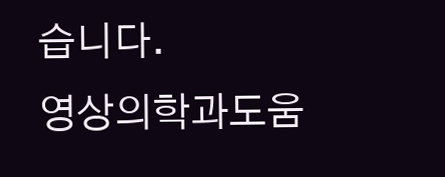습니다.
영상의학과도움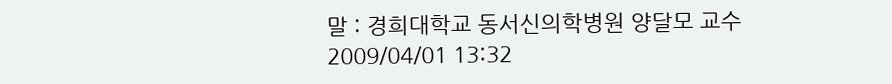말 : 경희대학교 동서신의학병원 양달모 교수2009/04/01 13:32